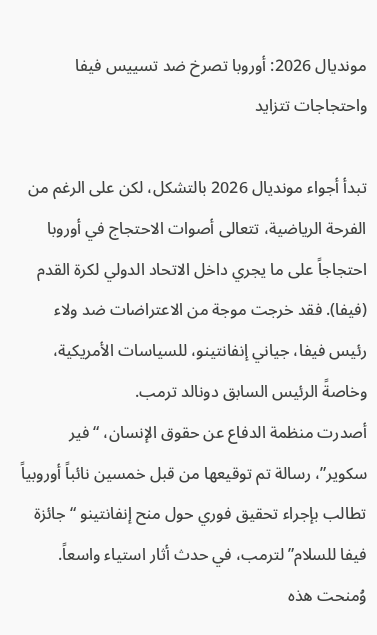مونديال 2026: أوروبا تصرخ ضد تسييس فيفا واحتجاجات تتزايد

تبدأ أجواء مونديال 2026 بالتشكل، لكن على الرغم من الفرحة الرياضية، تتعالى أصوات الاحتجاج في أوروبا احتجاجاً على ما يجري داخل الاتحاد الدولي لكرة القدم (فيفا). فقد خرجت موجة من الاعتراضات ضد ولاء رئيس فيفا، جياني إنفانتينو، للسياسات الأمريكية، وخاصةً الرئيس السابق دونالد ترمب.
أصدرت منظمة الدفاع عن حقوق الإنسان، “فير سكوير”، رسالة تم توقيعها من قبل خمسين نائباً أوروبياً تطالب بإجراء تحقيق فوري حول منح إنفانتينو “جائزة فيفا للسلام” لترمب، في حدث أثار استياء واسعاً. وُمنحت هذه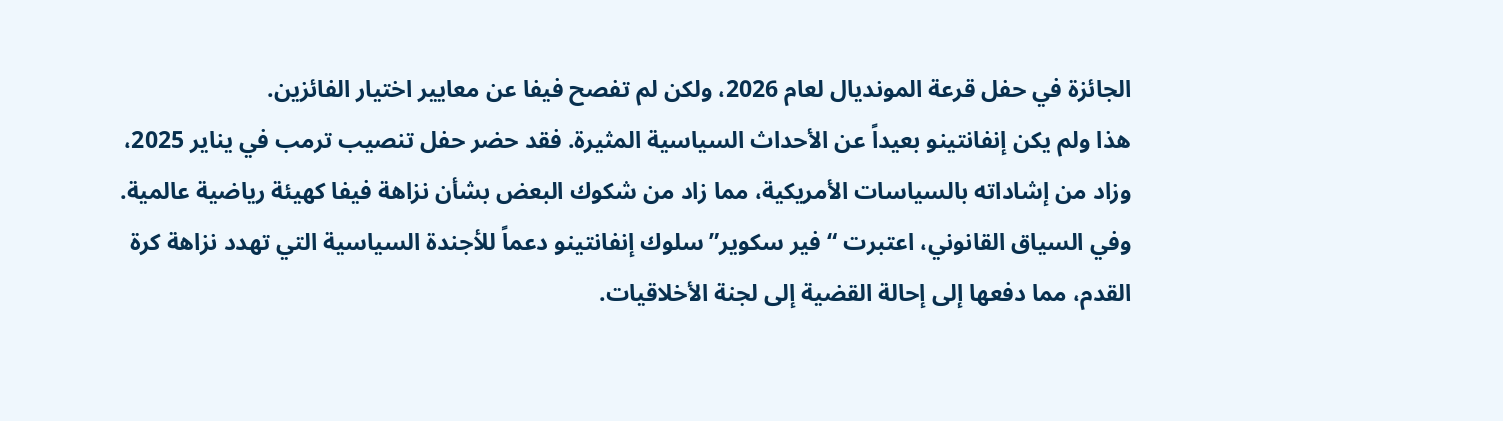الجائزة في حفل قرعة المونديال لعام 2026، ولكن لم تفصح فيفا عن معايير اختيار الفائزين.
هذا ولم يكن إنفانتينو بعيداً عن الأحداث السياسية المثيرة. فقد حضر حفل تنصيب ترمب في يناير 2025، وزاد من إشاداته بالسياسات الأمريكية، مما زاد من شكوك البعض بشأن نزاهة فيفا كهيئة رياضية عالمية.
وفي السياق القانوني، اعتبرت “فير سكوير” سلوك إنفانتينو دعماً للأجندة السياسية التي تهدد نزاهة كرة القدم، مما دفعها إلى إحالة القضية إلى لجنة الأخلاقيات.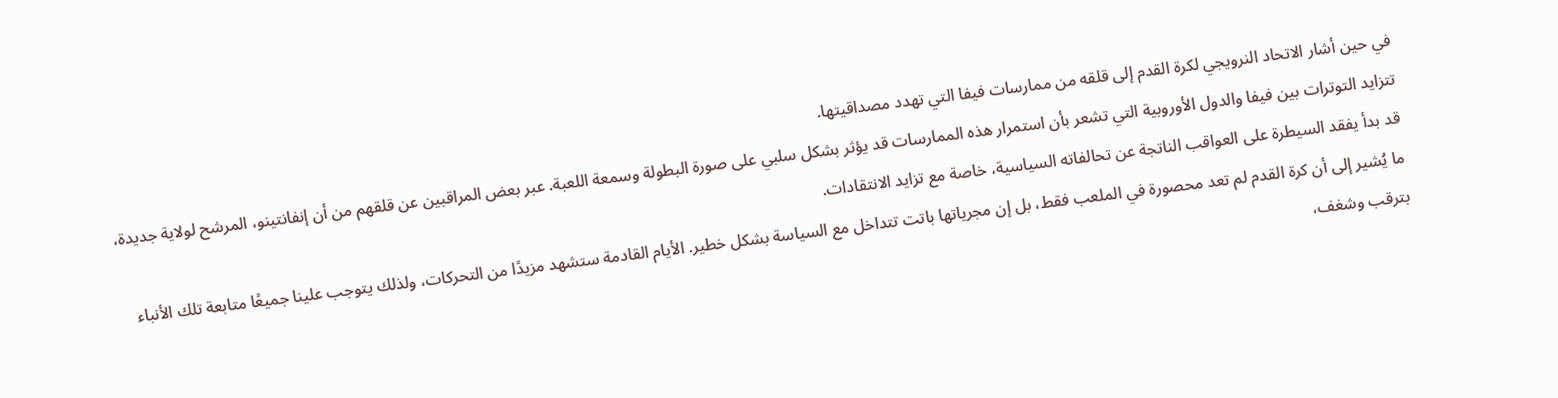في حين أشار الاتحاد النرويجي لكرة القدم إلى قلقه من ممارسات فيفا التي تهدد مصداقيتها.
تتزايد التوترات بين فيفا والدول الأوروبية التي تشعر بأن استمرار هذه الممارسات قد يؤثر بشكل سلبي على صورة البطولة وسمعة اللعبة. عبر بعض المراقبين عن قلقهم من أن إنفانتينو، المرشح لولاية جديدة، قد بدأ يفقد السيطرة على العواقب الناتجة عن تحالفاته السياسية، خاصة مع تزايد الانتقادات.
ما يُشير إلى أن كرة القدم لم تعد محصورة في الملعب فقط، بل إن مجرياتها باتت تتداخل مع السياسة بشكل خطير. الأيام القادمة ستشهد مزيدًا من التحركات، ولذلك يتوجب علينا جميعًا متابعة تلك الأنباء بترقب وشغف،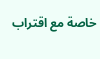خاصة مع اقتراب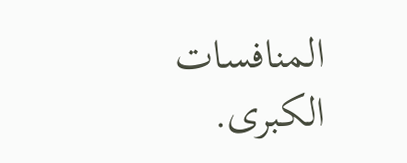المنافسات الكبرى.